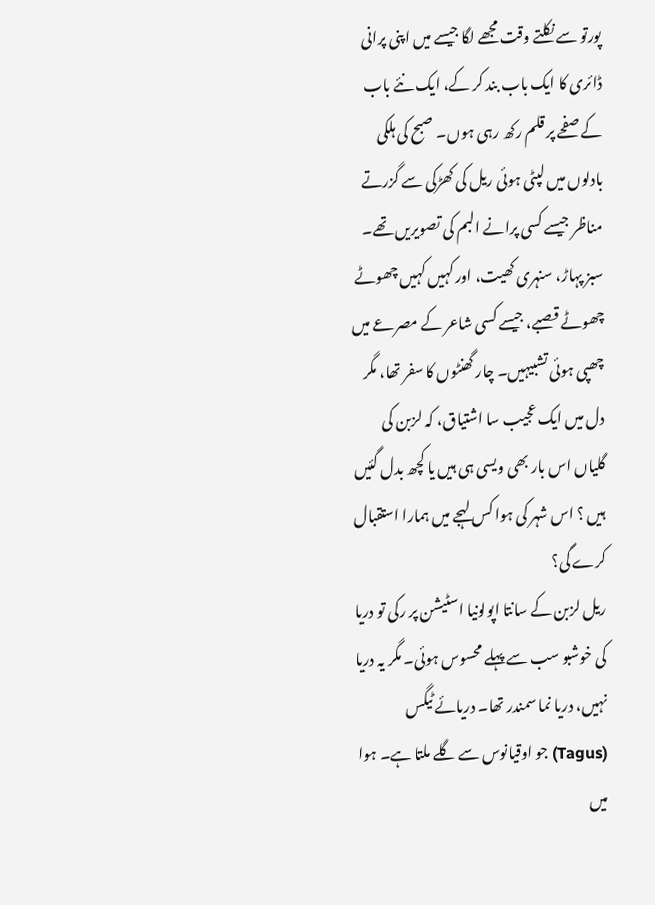پورتو سے نکلتے وقت مجھے لگا جیسے میں اپنی پرانی ڈائری کا ایک باب بند کر کے، ایک نئے باب کے صفحے پر قلم رکھ رہی ہوں۔ صبح کی ہلکی بادلوں میں لپٹی ہوئی ریل کی کھڑکی سے گزرتے مناظر جیسے کسی پرانے البم کی تصویریں تھے۔ سبز پہاڑ، سنہری کھیت، اور کہیں کہیں چھوٹے چھوٹے قصبے، جیسے کسی شاعر کے مصرعے میں چھپی ہوئی تشبیہیں۔ چار گھنٹوں کا سفر تھا، مگر دل میں ایک عجیب سا اشتیاق، کہ لزبن کی گلیاں اس بار بھی ویسی ہی ہیں یا کچھ بدل گئیں ہیں ؟ اس شہر کی ہوا کس لہجے میں ہمارا استقبال کرے گی؟
ریل لزبن کے سانتا اپولونیا اسٹیشن پر رکی تو دریا کی خوشبو سب سے پہلے محسوس ہوئی۔ مگر یہ دریا نہیں، دریا نما سمندر تھا۔ دریائے ٹیگس (Tagus) جو اوقیانوس سے گلے ملتا ہے۔ ہوا میں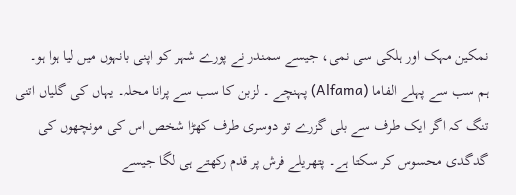نمکین مہک اور ہلکی سی نمی، جیسے سمندر نے پورے شہر کو اپنی بانہوں میں لیا ہوا ہو۔
ہم سب سے پہلے الفاما (Alfama) پہنچے ۔ لزبن کا سب سے پرانا محلہ۔ یہاں کی گلیاں اتنی تنگ کہ اگر ایک طرف سے بلی گزرے تو دوسری طرف کھڑا شخص اس کی مونچھوں کی گدگدی محسوس کر سکتا ہے۔ پتھریلے فرش پر قدم رکھتے ہی لگا جیسے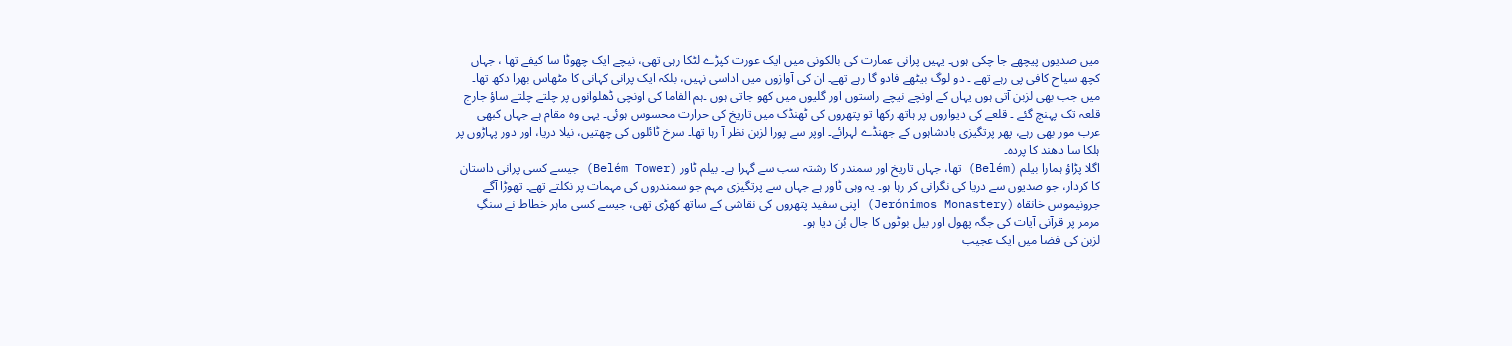میں صدیوں پیچھے جا چکی ہوں۔ یہیں پرانی عمارت کی بالکونی میں ایک عورت کپڑے لٹکا رہی تھی، نیچے ایک چھوٹا سا کیفے تھا ، جہاں کچھ سیاح کافی پی رہے تھے ۔ دو لوگ بیٹھے فادو گا رہے تھے۔ ان کی آوازوں میں اداسی نہیں، بلکہ ایک پرانی کہانی کا مٹھاس بھرا دکھ تھا۔
میں جب بھی لزبن آتی ہوں یہاں کے اونچے نیچے راستوں اور گلیوں میں کھو جاتی ہوں ۔ہم الفاما کی اونچی ڈھلوانوں پر چلتے چلتے ساؤ جارج قلعہ تک پہنچ گئے ۔ قلعے کی دیواروں پر ہاتھ رکھا تو پتھروں کی ٹھنڈک میں تاریخ کی حرارت محسوس ہوئی۔ یہی وہ مقام ہے جہاں کبھی عرب مور بھی رہے، پھر پرتگیزی بادشاہوں کے جھنڈے لہرائے۔ اوپر سے پورا لزبن نظر آ رہا تھا۔ سرخ ٹائلوں کی چھتیں، نیلا دریا، اور دور پہاڑوں پر ہلکا سا دھند کا پردہ۔
اگلا پڑاؤ ہمارا بیلم (Belém) تھا، جہاں تاریخ اور سمندر کا رشتہ سب سے گہرا ہے۔ بیلم ٹاور (Belém Tower) جیسے کسی پرانی داستان کا کردار، جو صدیوں سے دریا کی نگرانی کر رہا ہو۔ یہ وہی ٹاور ہے جہاں سے پرتگیزی مہم جو سمندروں کی مہمات پر نکلتے تھے۔ تھوڑا آگے جرونیموس خانقاہ (Jerónimos Monastery) اپنی سفید پتھروں کی نقاشی کے ساتھ کھڑی تھی، جیسے کسی ماہر خطاط نے سنگِ مرمر پر قرآنی آیات کی جگہ پھول اور بیل بوٹوں کا جال بُن دیا ہو۔
لزبن کی فضا میں ایک عجیب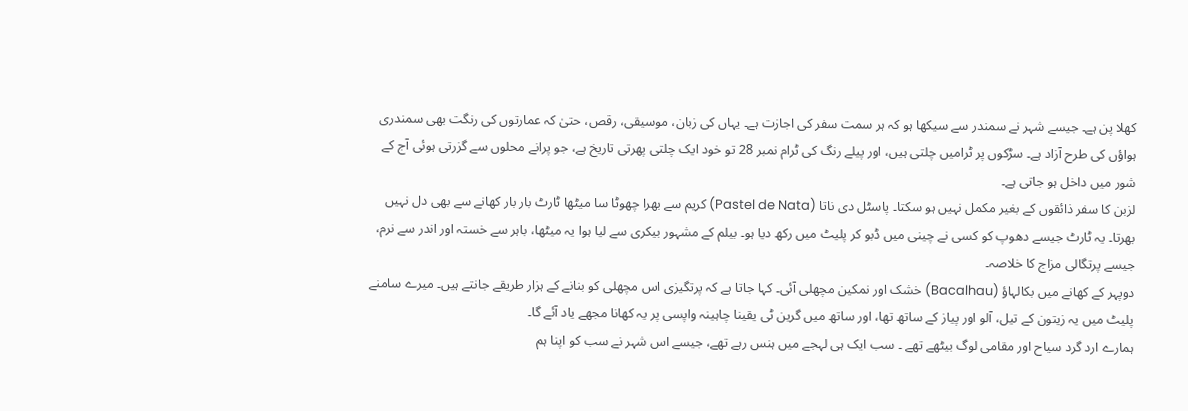کھلا پن ہے۔ جیسے شہر نے سمندر سے سیکھا ہو کہ ہر سمت سفر کی اجازت ہے۔ یہاں کی زبان، موسیقی، رقص، حتیٰ کہ عمارتوں کی رنگت بھی سمندری ہواؤں کی طرح آزاد ہے۔ سڑکوں پر ٹرامیں چلتی ہیں، اور پیلے رنگ کی ٹرام نمبر 28 تو خود ایک چلتی پھرتی تاریخ ہے، جو پرانے محلوں سے گزرتی ہوئی آج کے شور میں داخل ہو جاتی ہے۔
لزبن کا سفر ذائقوں کے بغیر مکمل نہیں ہو سکتا۔ پاسٹل دی ناتا (Pastel de Nata) کریم سے بھرا چھوٹا سا میٹھا ٹارٹ بار بار کھانے سے بھی دل نہیں بھرتا۔ یہ ٹارٹ جیسے دھوپ کو کسی نے چینی میں ڈبو کر پلیٹ میں رکھ دیا ہو۔ بیلم کے مشہور بیکری سے لیا ہوا یہ میٹھا، باہر سے خستہ اور اندر سے نرم، جیسے پرتگالی مزاج کا خلاصہ۔
دوپہر کے کھانے میں بکالہاؤ (Bacalhau) خشک اور نمکین مچھلی آئی۔ کہا جاتا ہے کہ پرتگیزی اس مچھلی کو بنانے کے ہزار طریقے جانتے ہیں۔ میرے سامنے پلیٹ میں یہ زیتون کے تیل، آلو اور پیاز کے ساتھ تھا، اور ساتھ میں گرین ٹی یقینا چاہینہ واپسی پر یہ کھانا مجھے یاد آئے گا۔
ہمارے ارد گرد سیاح اور مقامی لوگ بیٹھے تھے ۔ سب ایک ہی لہجے میں ہنس رہے تھے، جیسے اس شہر نے سب کو اپنا ہم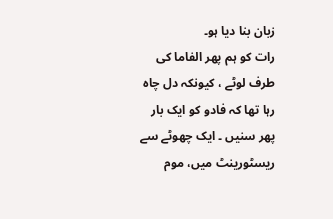زبان بنا دیا ہو۔
رات کو ہم پھر الفاما کی طرف لوٹے ، کیونکہ دل چاہ رہا تھا کہ فادو کو ایک بار پھر سنیں ۔ ایک چھوٹے سے ریسٹورینٹ میں، موم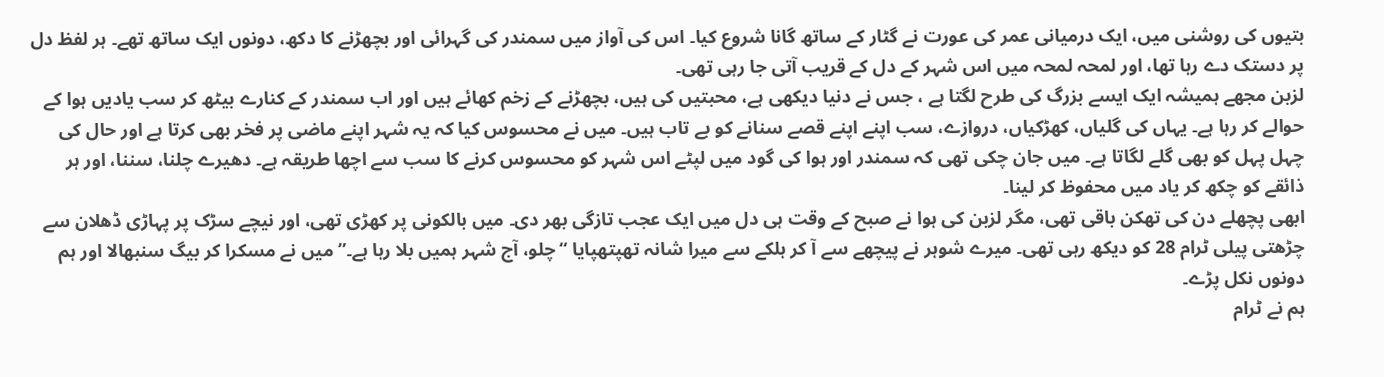بتیوں کی روشنی میں، ایک درمیانی عمر کی عورت نے گٹار کے ساتھ گانا شروع کیا۔ اس کی آواز میں سمندر کی گہرائی اور بچھڑنے کا دکھ، دونوں ایک ساتھ تھے۔ ہر لفظ دل پر دستک دے رہا تھا، اور لمحہ لمحہ میں اس شہر کے دل کے قریب آتی جا رہی تھی۔
لزبن مجھے ہمیشہ ایک ایسے بزرگ کی طرح لگتا ہے ، جس نے دنیا دیکھی ہے، محبتیں کی ہیں، بچھڑنے کے زخم کھائے ہیں اور اب سمندر کے کنارے بیٹھ کر سب یادیں ہوا کے حوالے کر رہا ہے۔ یہاں کی گلیاں، کھڑکیاں، دروازے، سب اپنے اپنے قصے سنانے کو بے تاب ہیں۔ میں نے محسوس کیا کہ یہ شہر اپنے ماضی پر فخر بھی کرتا ہے اور حال کی چہل پہل کو بھی گلے لگاتا ہے۔ میں جان چکی تھی کہ سمندر اور ہوا کی گود میں لپٹے اس شہر کو محسوس کرنے کا سب سے اچھا طریقہ ہے۔ دھیرے چلنا، سننا، اور ہر ذائقے کو چکھ کر یاد میں محفوظ کر لینا۔
ابھی پچھلے دن کی تھکن باقی تھی، مگر لزبن کی ہوا نے صبح کے وقت ہی دل میں ایک عجب تازگی بھر دی۔ میں بالکونی پر کھڑی تھی، اور نیچے سڑک پر پہاڑی ڈھلان سے چڑھتی پیلی ٹرام 28 کو دیکھ رہی تھی۔ میرے شوہر نے پیچھے سے آ کر ہلکے سے میرا شانہ تھپتھپایا “چلو، آج شہر ہمیں بلا رہا ہے۔” میں نے مسکرا کر بیگ سنبھالا اور ہم دونوں نکل پڑے۔
ہم نے ٹرام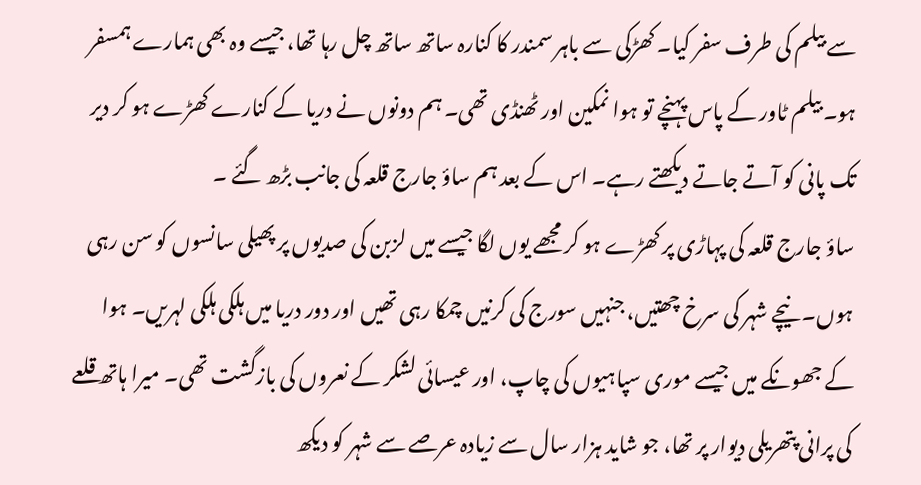سے بیلم کی طرف سفر کیا۔ کھڑکی سے باہر سمندر کا کنارہ ساتھ ساتھ چل رہا تھا، جیسے وہ بھی ہمارے ہمسفر ہو۔ بیلم ٹاور کے پاس پہنچے تو ہوا نمکین اور ٹھنڈی تھی۔ ہم دونوں نے دریا کے کنارے کھڑے ہو کر دیر تک پانی کو آتے جاتے دیکھتے رہے۔ اس کے بعد ہم ساؤ جارج قلعہ کی جانب بڑھ گئے ۔
ساؤ جارج قلعہ کی پہاڑی پر کھڑے ہو کر مجھے یوں لگا جیسے میں لزبن کی صدیوں پر پھیلی سانسوں کو سن رہی ہوں۔ نیچے شہر کی سرخ چھتیں، جنہیں سورج کی کرنیں چمکا رہی تھیں اور دور دریا میں ہلکی ہلکی لہریں۔ ہوا کے جھونکے میں جیسے موری سپاہیوں کی چاپ، اور عیسائی لشکر کے نعروں کی بازگشت تھی۔ میرا ہاتھ قلعے کی پرانی پتھریلی دیوار پر تھا، جو شاید ہزار سال سے زیادہ عرصے سے شہر کو دیکھ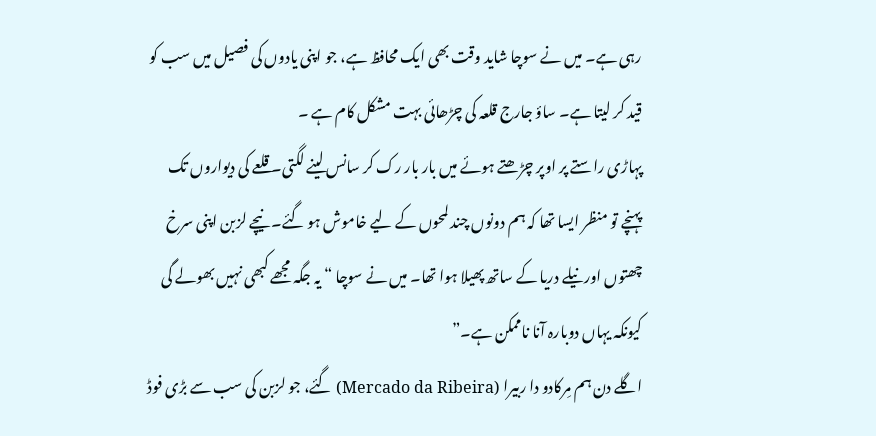رہی ہے۔ میں نے سوچا شاید وقت بھی ایک محافظ ہے، جو اپنی یادوں کی فصیل میں سب کو قید کر لیتا ہے۔ ساؤ جارج قلعہ کی چڑھائی بہت مشکل کام ہے ۔
پہاڑی راستے پر اوپر چڑھتے ہوئے میں بار بار رک کر سانس لینے لگتی۔ قلعے کی دیواروں تک پہنچے تو منظر ایسا تھا کہ ہم دونوں چند لمحوں کے لیے خاموش ہو گئے۔ نیچے لزبن اپنی سرخ چھتوں اور نیلے دریا کے ساتھ پھیلا ہوا تھا۔ میں نے سوچا “ یہ جگہ مجھے کبھی نہیں بھولے گی کیونکہ یہاں دوبارہ آنا ناممکن ہے۔”
اگلے دن ہم مِرکادو دا ربیرا (Mercado da Ribeira) گئے، جو لزبن کی سب سے بڑی فوڈ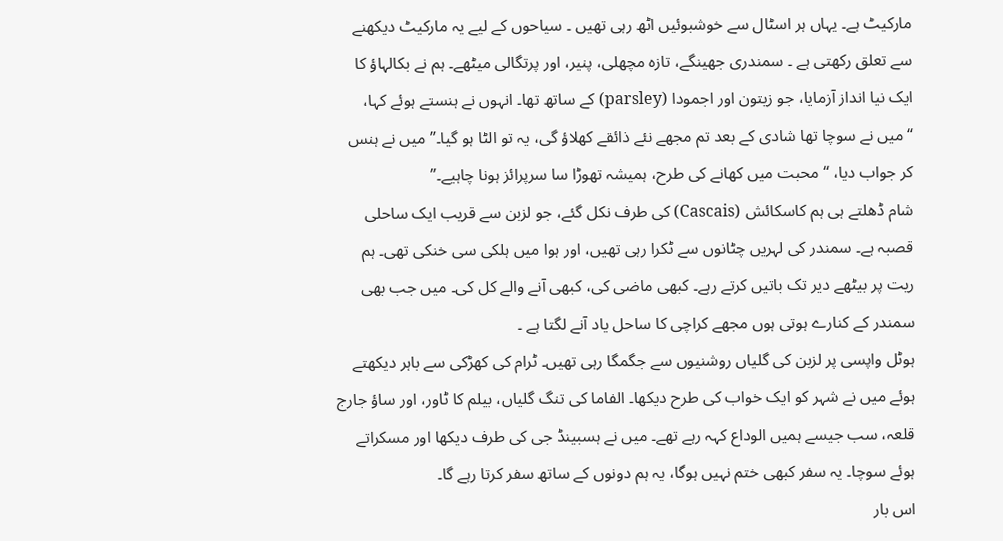مارکیٹ ہے۔ یہاں ہر اسٹال سے خوشبوئیں اٹھ رہی تھیں ۔ سیاحوں کے لیے یہ مارکیٹ دیکھنے سے تعلق رکھتی ہے ۔ سمندری جھینگے، تازہ مچھلی، پنیر، اور پرتگالی میٹھے۔ ہم نے بکالہاؤ کا ایک نیا انداز آزمایا، جو زیتون اور اجمودا (parsley) کے ساتھ تھا۔ انہوں نے ہنستے ہوئے کہا، “میں نے سوچا تھا شادی کے بعد تم مجھے نئے ذائقے کھلاؤ گی، یہ تو الٹا ہو گیا۔” میں نے ہنس کر جواب دیا، “محبت میں کھانے کی طرح، ہمیشہ تھوڑا سا سرپرائز ہونا چاہیے۔”
شام ڈھلتے ہی ہم کاسکائش (Cascais) کی طرف نکل گئے، جو لزبن سے قریب ایک ساحلی قصبہ ہے۔ سمندر کی لہریں چٹانوں سے ٹکرا رہی تھیں، اور ہوا میں ہلکی سی خنکی تھی۔ ہم ریت پر بیٹھے دیر تک باتیں کرتے رہے۔ کبھی ماضی کی، کبھی آنے والے کل کی۔ میں جب بھی سمندر کے کنارے ہوتی ہوں مجھے کراچی کا ساحل یاد آنے لگتا ہے ۔
ہوٹل واپسی پر لزبن کی گلیاں روشنیوں سے جگمگا رہی تھیں۔ ٹرام کی کھڑکی سے باہر دیکھتے ہوئے میں نے شہر کو ایک خواب کی طرح دیکھا۔ الفاما کی تنگ گلیاں، بیلم کا ٹاور، اور ساؤ جارج قلعہ، سب جیسے ہمیں الوداع کہہ رہے تھے۔ میں نے ہسبینڈ جی کی طرف دیکھا اور مسکراتے ہوئے سوچا۔ یہ سفر کبھی ختم نہیں ہوگا، یہ ہم دونوں کے ساتھ سفر کرتا رہے گا۔
اس بار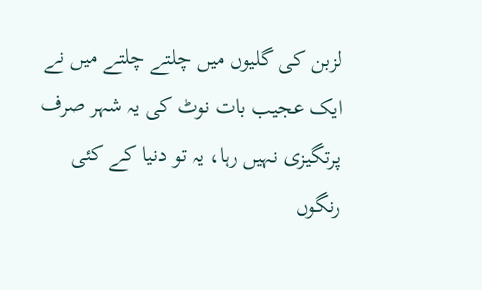لزبن کی گلیوں میں چلتے چلتے میں نے ایک عجیب بات نوٹ کی یہ شہر صرف پرتگیزی نہیں رہا، یہ تو دنیا کے کئی رنگوں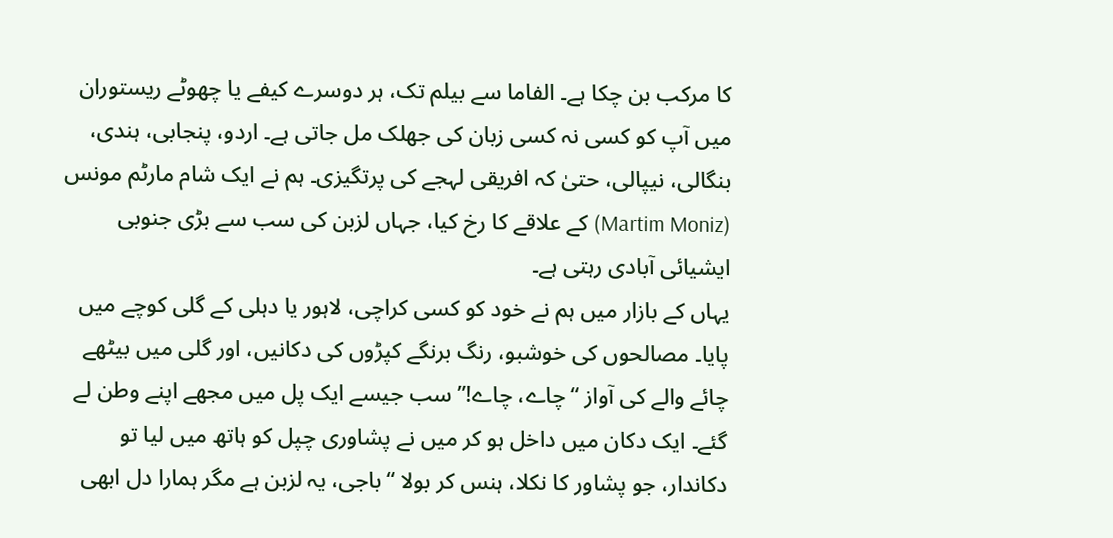کا مرکب بن چکا ہے۔ الفاما سے بیلم تک، ہر دوسرے کیفے یا چھوٹے ریستوران میں آپ کو کسی نہ کسی زبان کی جھلک مل جاتی ہے۔ اردو، پنجابی، ہندی، بنگالی، نیپالی، حتیٰ کہ افریقی لہجے کی پرتگیزی۔ ہم نے ایک شام مارٹم مونس (Martim Moniz) کے علاقے کا رخ کیا، جہاں لزبن کی سب سے بڑی جنوبی ایشیائی آبادی رہتی ہے۔
یہاں کے بازار میں ہم نے خود کو کسی کراچی، لاہور یا دہلی کے گلی کوچے میں پایا۔ مصالحوں کی خوشبو، رنگ برنگے کپڑوں کی دکانیں، اور گلی میں بیٹھے چائے والے کی آواز “چاے، چاے!” سب جیسے ایک پل میں مجھے اپنے وطن لے گئے۔ ایک دکان میں داخل ہو کر میں نے پشاوری چپل کو ہاتھ میں لیا تو دکاندار، جو پشاور کا نکلا، ہنس کر بولا “باجی، یہ لزبن ہے مگر ہمارا دل ابھی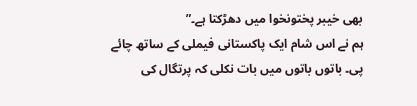بھی خیبر پختونخوا میں دھڑکتا ہے۔”
ہم نے اس شام ایک پاکستانی فیملی کے ساتھ چائے پی۔ باتوں باتوں میں بات نکلی کہ پرتگال کی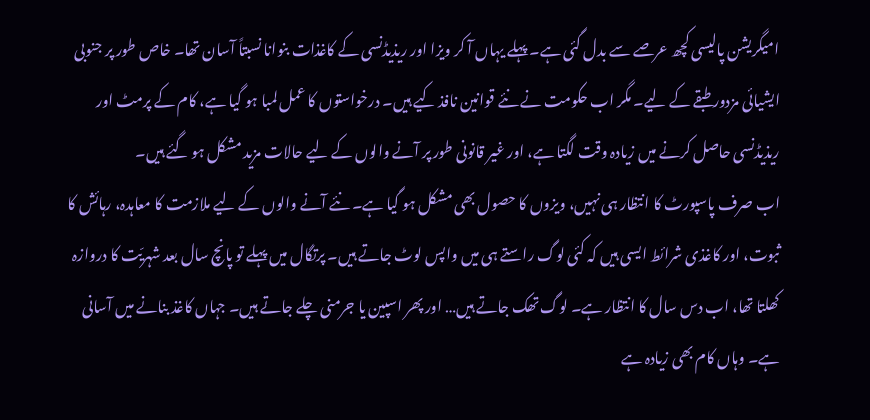امیگریشن پالیسی کچھ عرصے سے بدل گئی ہے۔ پہلے یہاں آ کر ویزا اور ریذیڈنسی کے کاغذات بنوانا نسبتاً آسان تھا۔ خاص طور پر جنوبی ایشیائی مزدور طبقے کے لیے۔ مگر اب حکومت نے نئے قوانین نافذ کیے ہیں۔ درخواستوں کا عمل لمبا ہو گیا ہے، کام کے پرمٹ اور ریذیڈنسی حاصل کرنے میں زیادہ وقت لگتا ہے، اور غیر قانونی طور پر آنے والوں کے لیے حالات مزید مشکل ہو گئے ہیں۔
اب صرف پاسپورٹ کا انتظار ہی نہیں، ویزوں کا حصول بھی مشکل ہو گیا ہے۔ نئے آنے والوں کے لیے ملازمت کا معاہدہ، رہائش کا ثبوت، اور کاغذی شرائط ایسی ہیں کہ کئی لوگ راستے ہی میں واپس لوٹ جاتے ہیں۔ پرتگال میں پہلے تو پانچ سال بعد شہریّت کا دروازہ کھلتا تھا، اب دس سال کا انتظار ہے۔ لوگ تھک جاتے ہیں… اور پھر اسپین یا جرمنی چلے جاتے ہیں۔ جہاں کاغذ بنانے میں آسانی ہے۔ وہاں کام بھی زیادہ ہے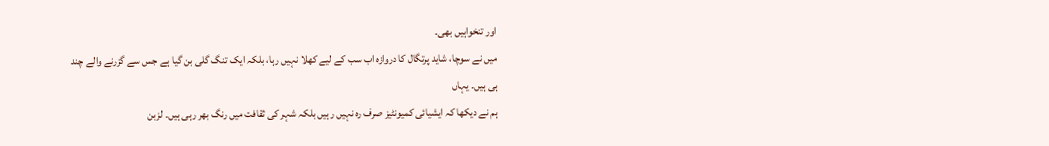اور تنخواہیں بھی۔
میں نے سوچا، شاید پرتگال کا دروازہ اب سب کے لیے کھلا نہیں رہا، بلکہ ایک تنگ گلی بن گیا ہے جس سے گزرنے والے چند ہی ہیں۔ یہاں
ہم نے دیکھا کہ ایشیائی کمیونٹیز صرف رہ نہیں رہیں بلکہ شہر کی ثقافت میں رنگ بھر رہی ہیں۔ لزبن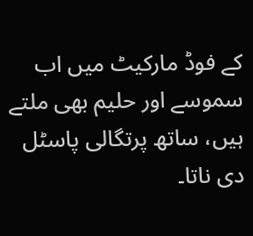کے فوڈ مارکیٹ میں اب سموسے اور حلیم بھی ملتے ہیں، ساتھ پرتگالی پاسٹل دی ناتا۔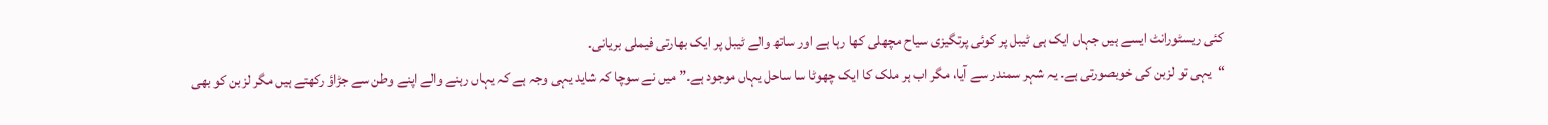کئی ریسٹورانٹ ایسے ہیں جہاں ایک ہی ٹیبل پر کوئی پرتگیزی سیاح مچھلی کھا رہا ہے اور ساتھ والے ٹیبل پر ایک بھارتی فیملی بریانی۔
“یہی تو لزبن کی خوبصورتی ہے۔ یہ شہر سمندر سے آیا، مگر اب ہر ملک کا ایک چھوٹا سا ساحل یہاں موجود ہے۔” میں نے سوچا کہ شاید یہی وجہ ہے کہ یہاں رہنے والے اپنے وطن سے جڑاؤ رکھتے ہیں مگر لزبن کو بھی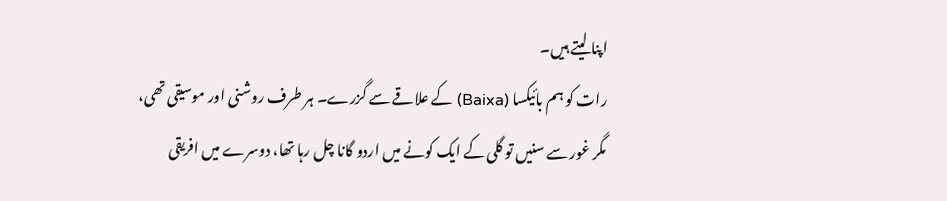اپنا لیتے ہیں۔
رات کو ہم بائیکسا (Baixa) کے علاقے سے گزرے۔ ہر طرف روشنی اور موسیقی تھی، مگر غور سے سنیں تو گلی کے ایک کونے میں اردو گانا چل رہا تھا، دوسرے میں افریقی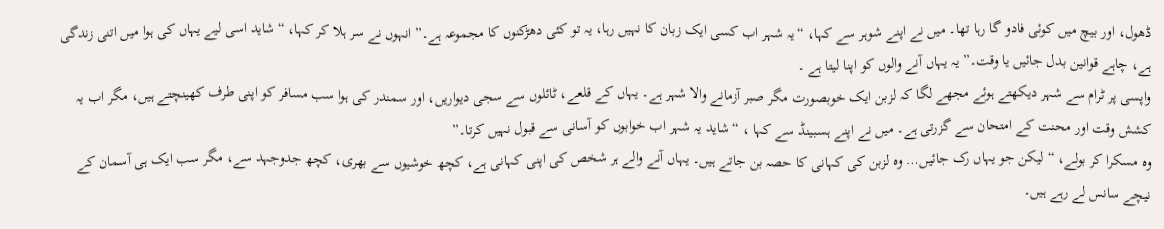ڈھول، اور بیچ میں کوئی فادو گا رہا تھا۔ میں نے اپنے شوہر سے کہا، “یہ شہر اب کسی ایک زبان کا نہیں رہا، یہ تو کئی دھڑکنوں کا مجموعہ ہے۔” انہوں نے سر ہلا کر کہا، “شاید اسی لیے یہاں کی ہوا میں اتنی زندگی ہے، چاہے قوانین بدل جائیں یا وقت۔” یہ یہاں آنے والوں کو اپنا لیتا ہے ۔
واپسی پر ٹرام سے شہر دیکھتے ہوئے مجھے لگا کہ لزبن ایک خوبصورت مگر صبر آزمانے والا شہر ہے۔ یہاں کے قلعے، ٹائلوں سے سجی دیواریں، اور سمندر کی ہوا سب مسافر کو اپنی طرف کھینچتے ہیں، مگر اب یہ کشش وقت اور محنت کے امتحان سے گزرتی ہے۔ میں نے اپنے ہسبینڈ سے کہا ، “شاید یہ شہر اب خوابوں کو آسانی سے قبول نہیں کرتا۔”
وہ مسکرا کر بولے، “لیکن جو یہاں رک جائیں… وہ لزبن کی کہانی کا حصہ بن جاتے ہیں۔ یہاں آنے والے ہر شخص کی اپنی کہانی ہے، کچھ خوشیوں سے بھری، کچھ جدوجہد سے، مگر سب ایک ہی آسمان کے نیچے سانس لے رہے ہیں۔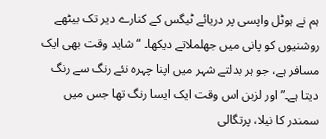ہم نے ہوٹل واپسی پر دریائے ٹیگس کے کنارے دیر تک بیٹھے روشنیوں کو پانی میں جھلملاتے دیکھا۔ “شاید وقت بھی ایک مسافر ہے، جو ہر بدلتے شہر میں اپنا چہرہ نئے رنگ سے رنگ دیتا ہے۔” اور لزبن اس وقت ایک ایسا رنگ تھا جس میں سمندر کا نیلا، پرتگالی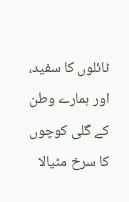ٹائلوں کا سفید، اور ہمارے وطن کے گلی کوچوں کا سرخ مٹیالا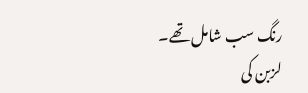رنگ سب شامل تھے۔
لزبن کی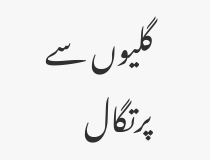گلیوں سے پرتگال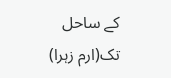کے ساحل تک(ارم زہرا)